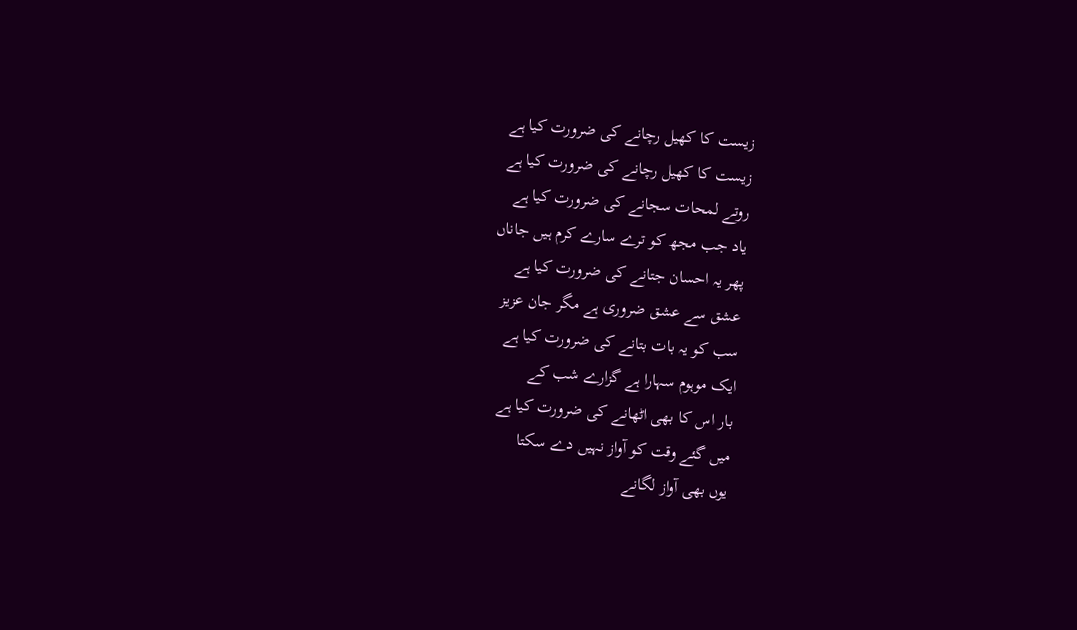زیست کا کھیل رچانے کی ضرورت کیا ہے
زیست کا کھیل رچانے کی ضرورت کیا ہے
روتے لمحات سجانے کی ضرورت کیا ہے
یاد جب مجھ کو ترے سارے کرم ہیں جاناں
پھر یہ احسان جتانے کی ضرورت کیا ہے
عشق سے عشق ضروری ہے مگر جان عزیز
سب کو یہ بات بتانے کی ضرورت کیا ہے
ایک موہوم سہارا ہے گزارے شب کے
بار اس کا بھی اٹھانے کی ضرورت کیا ہے
میں گئے وقت کو آواز نہیں دے سکتا
یوں بھی آواز لگانے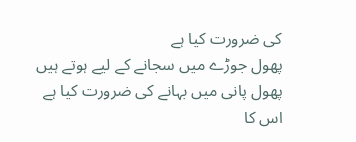کی ضرورت کیا ہے
پھول جوڑے میں سجانے کے لیے ہوتے ہیں
پھول پانی میں بہانے کی ضرورت کیا ہے
اس کا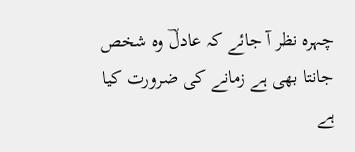چہرہ نظر آ جائے کہ عادلؔ وہ شخص
جانتا بھی ہے زمانے کی ضرورت کیا ہے